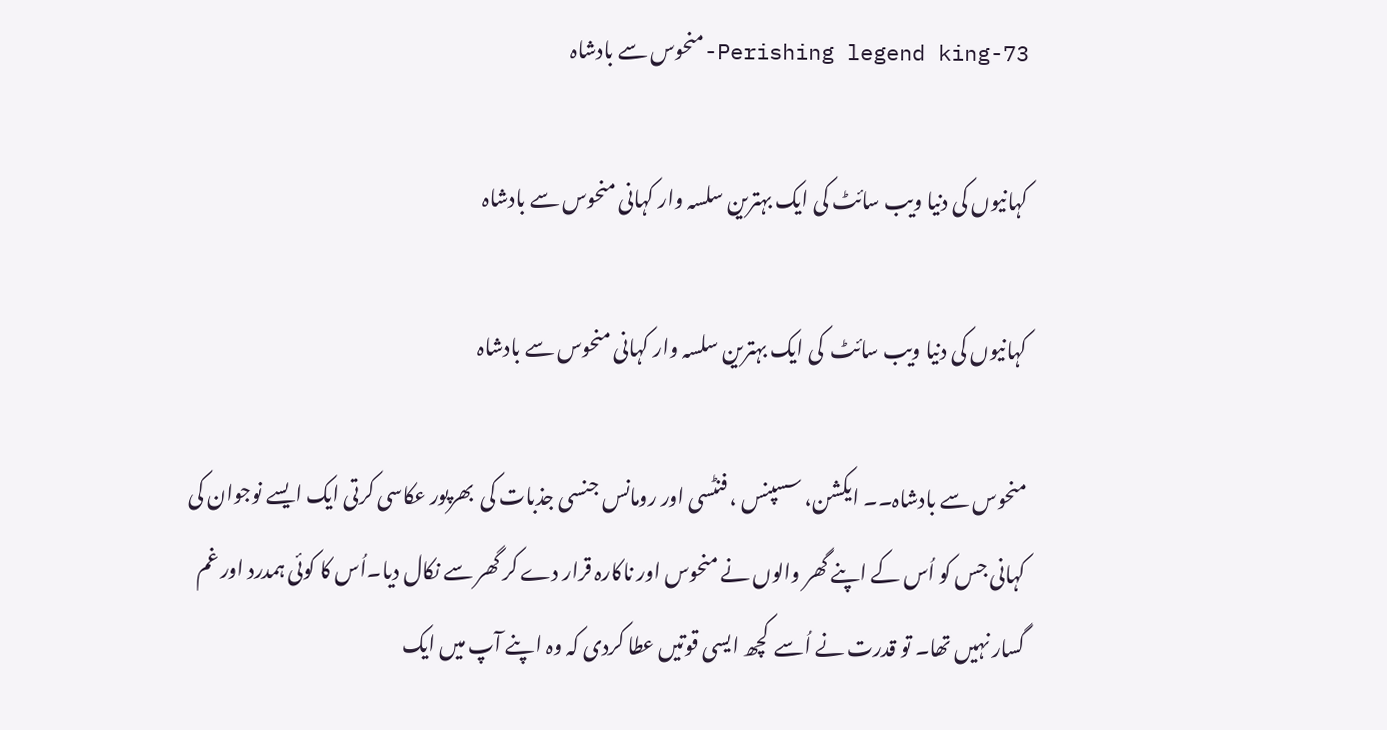Perishing legend king-73-منحوس سے بادشاہ

کہانیوں کی دنیا ویب سائٹ کی ایک بہترین سلسہ وار کہانی منحوس سے بادشاہ

کہانیوں کی دنیا ویب سائٹ  کی ایک بہترین سلسہ وار کہانی منحوس سے بادشاہ

منحوس سے بادشاہ۔۔ ایکشن، سسپنس ، فنٹسی اور رومانس جنسی جذبات کی  بھرپور عکاسی کرتی ایک ایسے نوجوان کی کہانی جس کو اُس کے اپنے گھر والوں نے منحوس اور ناکارہ قرار دے کر گھر سے نکال دیا۔اُس کا کوئی ہمدرد اور غم گسار نہیں تھا۔ تو قدرت نے اُسے  کچھ ایسی قوتیں عطا کردی کہ وہ اپنے آپ میں ایک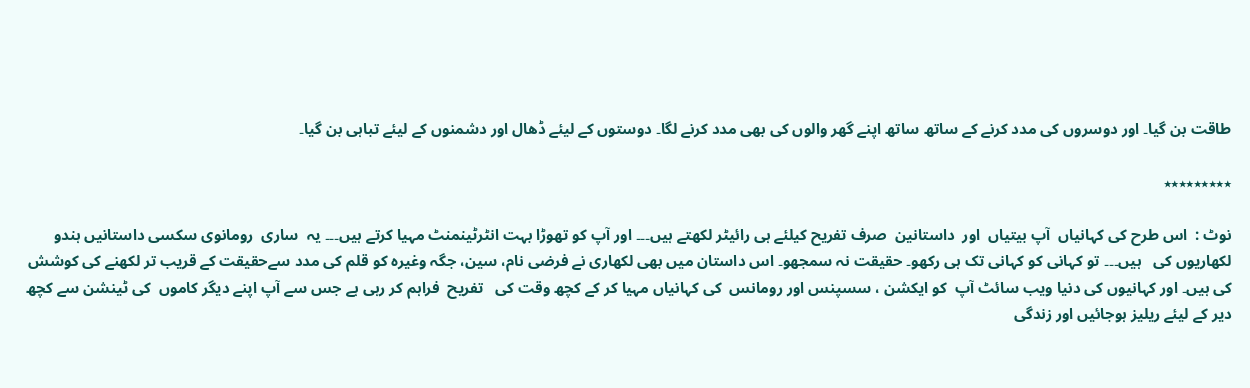طاقت بن گیا۔ اور دوسروں کی مدد کرنے کے ساتھ ساتھ اپنے گھر والوں کی بھی مدد کرنے لگا۔ دوستوں کے لیئے ڈھال اور دشمنوں کے لیئے تباہی بن گیا۔

٭٭٭٭٭٭٭٭٭

نوٹ :  اس طرح کی کہانیاں  آپ بیتیاں  اور  داستانین  صرف تفریح کیلئے ہی رائیٹر لکھتے ہیں۔۔۔ اور آپ کو تھوڑا بہت انٹرٹینمنٹ مہیا کرتے ہیں۔۔۔ یہ  ساری  رومانوی سکسی داستانیں ہندو لکھاریوں کی   ہیں۔۔۔ تو کہانی کو کہانی تک ہی رکھو۔ حقیقت نہ سمجھو۔ اس داستان میں بھی لکھاری نے فرضی نام، سین، جگہ وغیرہ کو قلم کی مدد سےحقیقت کے قریب تر لکھنے کی کوشش کی ہیں۔ اور کہانیوں کی دنیا ویب سائٹ آپ  کو ایکشن ، سسپنس اور رومانس  کی کہانیاں مہیا کر کے کچھ وقت کی   تفریح  فراہم کر رہی ہے جس سے آپ اپنے دیگر کاموں  کی ٹینشن سے کچھ دیر کے لیئے ریلیز ہوجائیں اور زندگی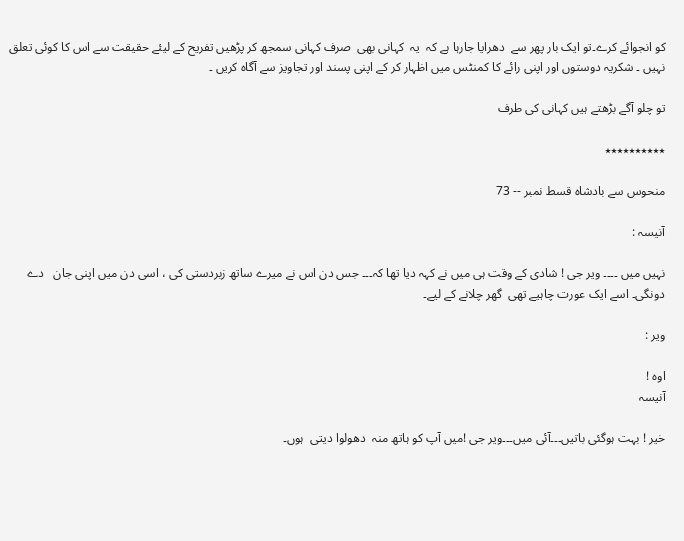کو انجوائے کرے۔تو ایک بار پھر سے  دھرایا جارہا ہے کہ  یہ  کہانی بھی  صرف کہانی سمجھ کر پڑھیں تفریح کے لیئے حقیقت سے اس کا کوئی تعلق نہیں ۔ شکریہ دوستوں اور اپنی رائے کا کمنٹس میں اظہار کر کے اپنی پسند اور تجاویز سے آگاہ کریں ۔

تو چلو آگے بڑھتے ہیں کہانی کی طرف

٭٭٭٭٭٭٭٭٭٭

منحوس سے بادشاہ قسط نمبر -- 73

آنیسہ :

نہیں میں ۔۔۔۔ ویر جی ! شادی كے وقت ہی میں نے کہہ دیا تھا کہ۔۔۔ جس دن اس نے میرے ساتھ زبردستی کی ، اسی دن میں اپنی جان   دے   دونگی۔ اسے ایک عورت چاہیے تھی  گھر چلانے كے لیے۔

ویر :

اوہ !
آنیسہ

خیر ! بہت ہوگئی باتیں۔۔۔آئی میں۔۔۔ویر جی !میں آپ کو ہاتھ منہ  دھولوا دیتی  ہوں۔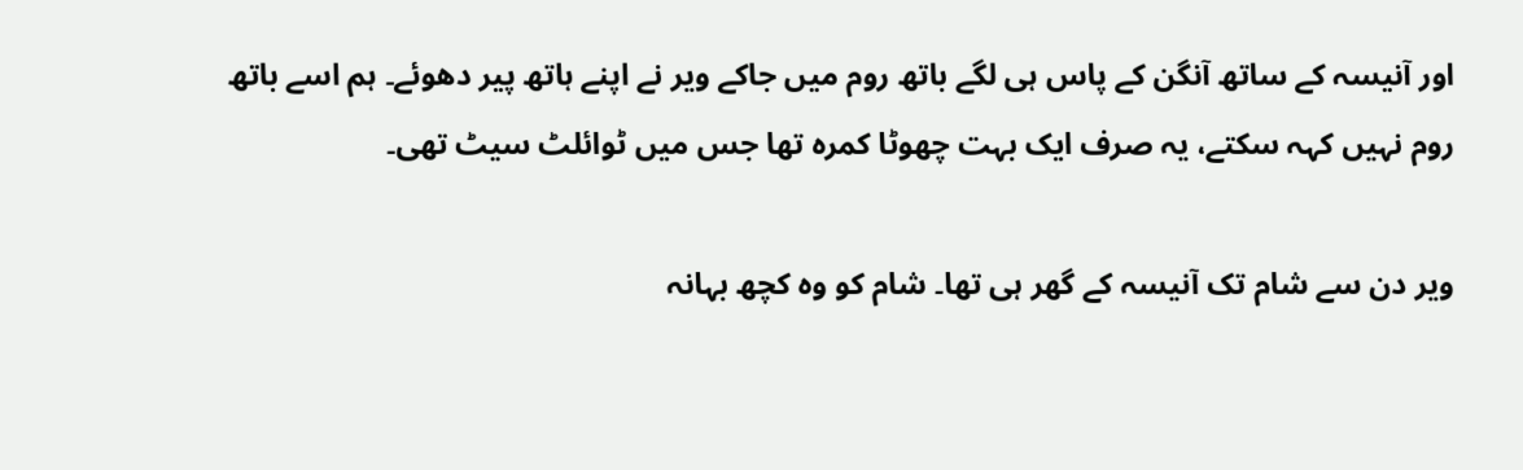اور آنیسہ كے ساتھ آنگن كے پاس ہی لگے باتھ روم میں جاکے ویر نے اپنے ہاتھ پیر دھوئے۔ ہم اسے باتھ روم نہیں کہہ سکتے، یہ صرف ایک بہت چھوٹا کمرہ تھا جس میں ٹوائلٹ سیٹ تھی۔

ویر دن سے شام تک آنیسہ كے گھر ہی تھا۔ شام کو وہ کچھ بہانہ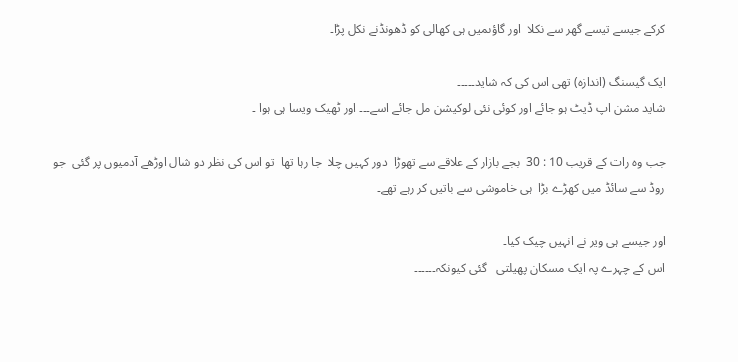کرکے جیسے تیسے گھر سے نکلا  اور گاؤںمیں ہی کھالی کو ڈھونڈنے نکل پڑا۔

ایک گیسنگ (اندازہ) تھی اس کی کہ شاید۔۔۔۔۔
شاید مشن اپ ڈیٹ ہو جائے اور کوئی نئی لوکیشن مل جائے اسے۔۔۔ اور ٹھیک ویسا ہی ہوا ۔

جب وہ رات كے قریب 10 : 30  بجے بازار كے علاقے سے تھوڑا  دور کہیں چلا  جا رہا تھا  تو اس کی نظر دو شال اوڑھے آدمیوں پر گئی  جو روڈ سے سائڈ میں کھڑے بڑا  ہی خاموشی سے باتیں کر رہے تھے۔

اور جیسے ہی ویر نے انہیں چیک کیا۔
اس کے چہرے پہ ایک مسکان پھیلتی   گئی کیونکہ۔۔۔۔۔۔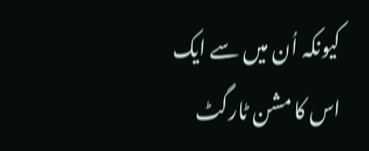کیونکہ اُن میں سے ایک اس کا مشن ٹارگٹ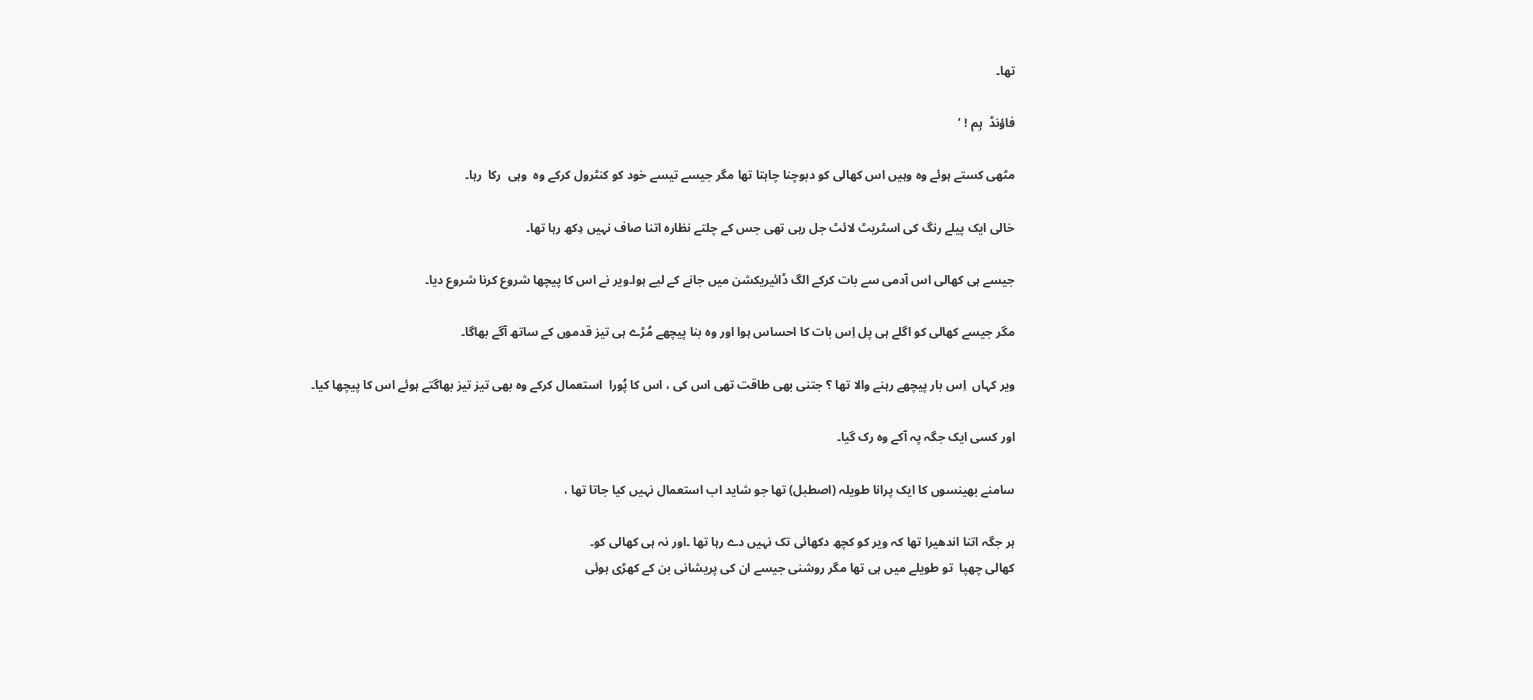تھا۔

فاؤنڈ  ہِم ! ’

مٹھی کستے ہوئے وہ وہیں اس کھالی کو دبوچنا چاہتا تھا مگر جیسے تیسے خود کو کنٹرول کرکے وہ  وہی  رکا  رہا۔

خالی ایک پیلے رنگ کی اسٹریٹ لائٹ جل رہی تھی جس کے چلتے نظارہ اتنا صاف نہیں دِکھ رہا تھا۔

جیسے ہی کھالی اس آدمی سے بات کرکے الگ ڈائیریکشن میں جانے كے لیے ہوا۔ویر نے اس کا پیچھا شروع کرنا شروع دیا۔

مگر جیسے کھالی کو اگلے ہی پل اِس بات کا احساس ہوا اور وہ بنا پیچھے مُڑے ہی تیز قدموں كے ساتھ آگے بھاگا۔

ویر کہاں  اِس بار پیچھے رہنے والا تھا ؟ جتنی بھی طاقت تھی اس کی ، اس کا پُورا  استعمال کرکے وہ بھی تیز تیز بھاگتے ہوئے اس کا پیچھا کیا۔

اور کسی ایک جگہ پہ آکے وہ رک گیا۔

سامنے بھینسوں کا ایک پرانا طویلہ (اصطبل) تھا جو شاید اب استعمال نہیں کیا جاتا تھا ،

ہر جگہ اتنا اندھیرا تھا کہ ویر کو کچھ دکھائی تک نہیں دے رہا تھا ۔اور نہ ہی کھالی کو۔
کھالی چھپا  تو طویلے میں ہی تھا مگر روشنی جیسے ان کی پریشانی بن کے کھڑی ہوئی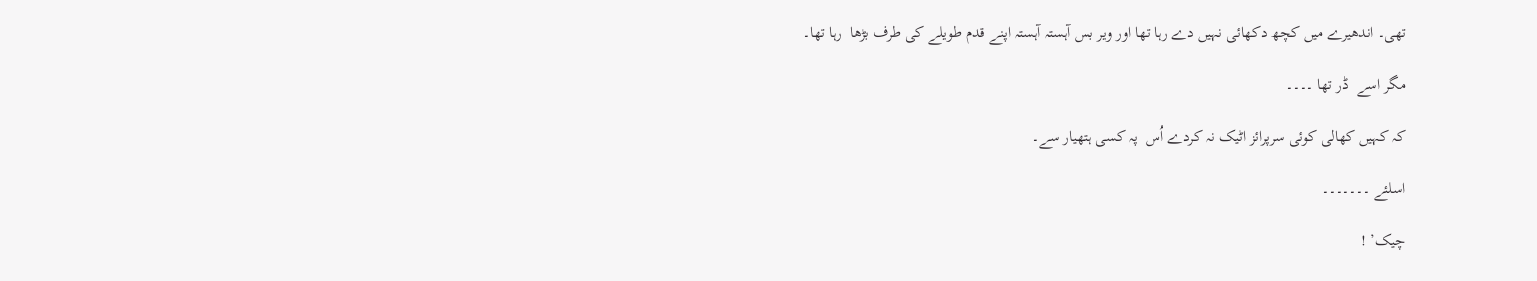تھی۔ اندھیرے میں کچھ دکھائی نہیں دے رہا تھا اور ویر بس آہستہ آہستہ اپنے قدم طویلے کی طرف بڑھا  رہا تھا۔

مگر اسے  ڈر تھا ۔۔۔۔

کہ کہیں کھالی کوئی سرپرائز اٹیک نہ کردے اُس  پہ کسی ہتھیار سے۔

اسلئے ۔۔۔۔۔۔۔

چیک’ !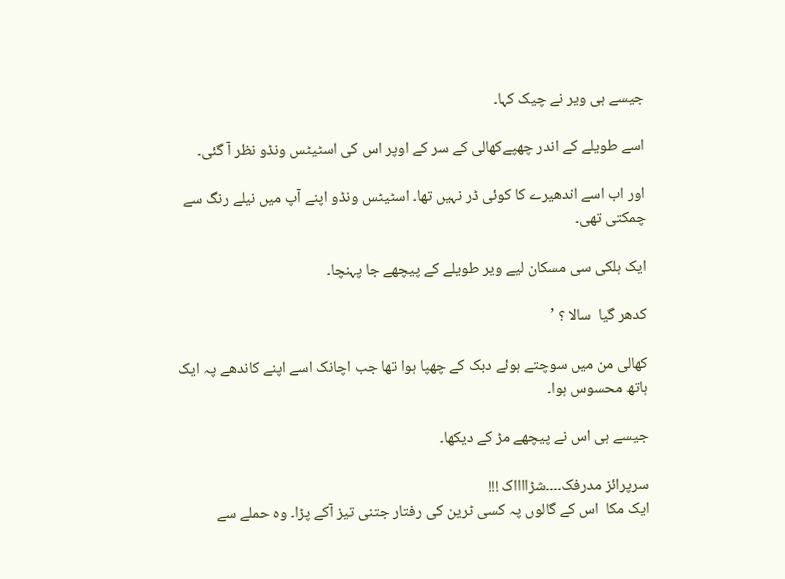جیسے ہی ویر نے چیک کہا۔

اسے طویلے كے اندر چھپےکھالی كے سر كے اوپر اس کی اسٹیٹس ونڈو نظر آ گئی۔

اور اب اسے اندھیرے کا کوئی ڈر نہیں تھا۔ اسٹیٹس ونڈو اپنے آپ میں نیلے رنگ سے چمکتی تھی۔

ایک ہلکی سی مسکان لیے ویر طویلے كے پیچھے جا پہنچا۔

کدھر گیا  سالا ؟ ’

کھالی من میں سوچتے ہوئے دبک كے چھپا ہوا تھا جب اچانک اسے اپنے کاندھے پہ ایک ہاتھ محسوس ہوا۔

جیسے ہی اس نے پیچھے مڑ كے دیکھا۔

سرپرائز مدرفک۔۔۔۔شڑااااک !!!
ایک مکا  اس کے گالوں پہ کسی ٹرین کی رفتار جتنی تیز آکے پڑا۔ وہ حملے سے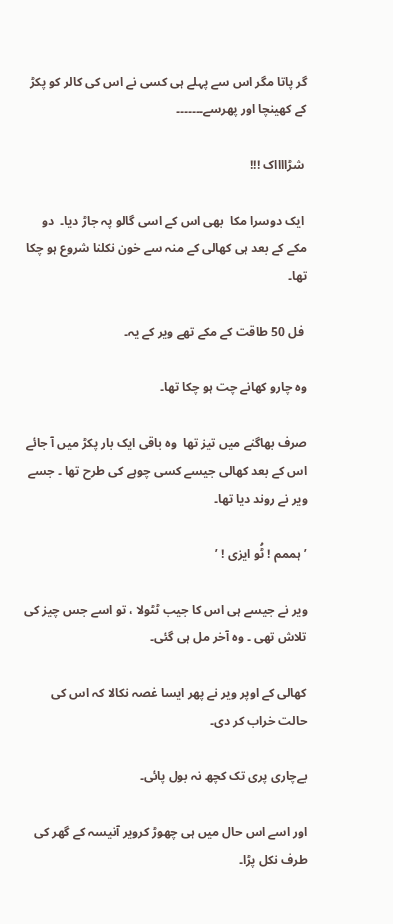گر پاتا مگر اس سے پہلے ہی کسی نے اس کی کالر کو پکڑ كے کھینچا اور پھرسے۔۔۔۔۔۔۔

 شڑااااک !!!

 ایک دوسرا مکا  بھی اس کے اسی گالو پہ جاڑ دیا۔  دو مکے كے بعد ہی کھالی كے منہ سے خون نکلنا شروع ہو چکا تھا۔

 فل 50 طاقت کے مکے تھے ویر كے یہ۔

وہ چارو کھانے چت ہو چکا تھا۔

صرف بھاگنے میں تیز تھا  وہ باقی ایک بار پکڑ میں آ جائے اس کے بعد کھالی جیسے کسی چوہے کی طرح تھا ۔ جسے ویر نے روند دیا تھا۔

’ ہممم ! ٹُو ایزی ! ’

ویر نے جیسے ہی اس کا جیب ٹٹولا ، تو اسے جس چیز کی تلاش تھی ۔ وہ آخر مل ہی گئی۔

کھالی كے اوپر ویر نے پھر ایسا غصہ نکالا کہ اس کی حالت خراب کر دی۔

بےچاری پری تک کچھ نہ بول پائی۔

اور اسے اس حال میں ہی چھوڑ کرویر آنیسہ كے گھر کی طرف نکل پڑا۔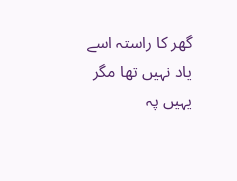گھر کا راستہ اسے یاد نہیں تھا مگر یہیں پہ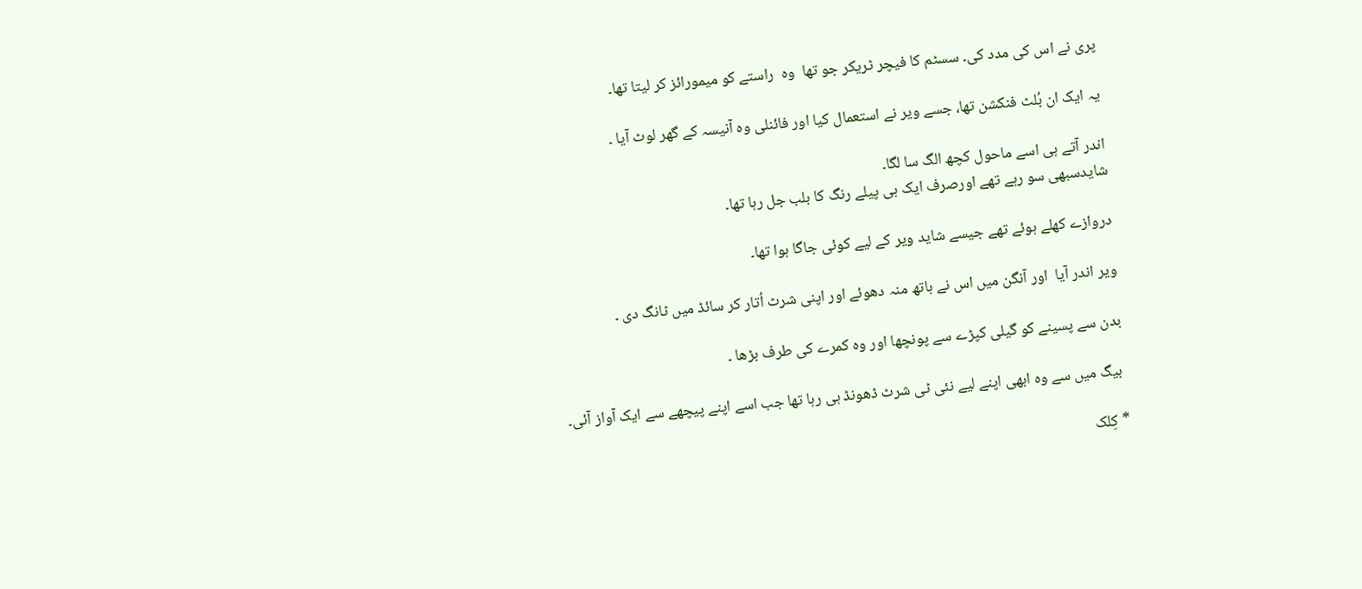پری نے اس کی مدد کی۔ سسٹم کا فیچر ٹریکر جو تھا  وہ  راستے کو میمورائز کر لیتا تھا۔

یہ ایک ان بُلٹ فنکشن تھا، جسے ویر نے استعمال کیا اور فائنلی وہ آنیسہ كے گھر لوٹ آیا ۔

اندر آتے ہی اسے ماحول کچھ الگ سا لگا۔
شایدسبھی سو رہے تھے اورصرف ایک ہی پیلے رنگ کا بلب جل رہا تھا۔

دروازے کھلے ہوئے تھے جیسے شاید ویر كے لیے کوئی جاگا ہوا تھا۔

ویر اندر آیا  اور آنگن میں اس نے ہاتھ منہ دھوئے اور اپنی شرٹ اُتار کر سائڈ میں ٹانگ دی ۔

بدن سے پسینے کو گیلی کپڑے سے پونچھا اور وہ کمرے کی طرف بڑھا ۔

 بیگ میں سے وہ ابھی اپنے لیے نئی ٹی شرٹ ڈھونڈ ہی رہا تھا جب اسے اپنے پیچھے سے ایک آواز آئی۔

* کِلک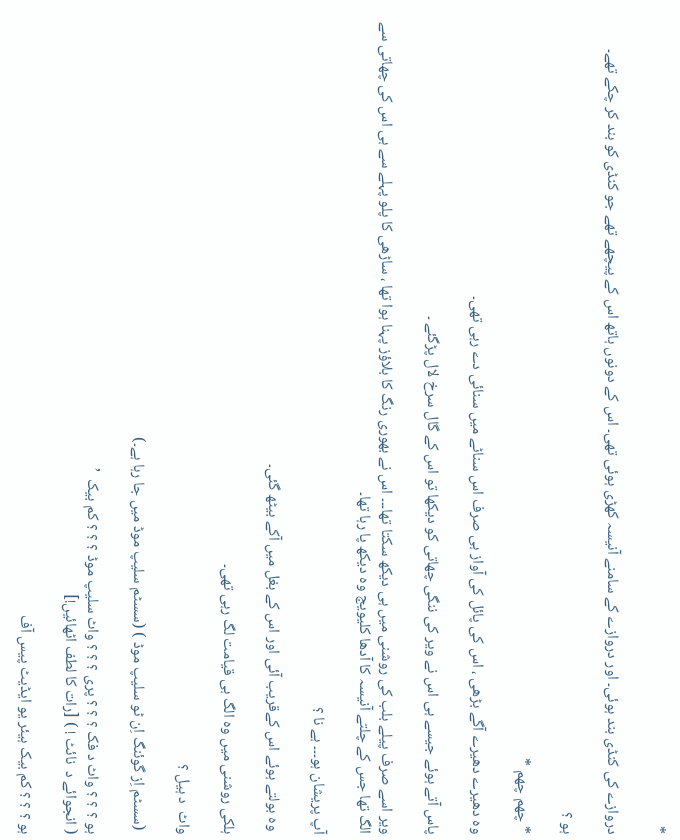*

دروازے کی کنڈی بند ہوئی۔ اور دروازے كے سامنے آنیسہ کھڑی ہوئی تھی۔ اس کے دونوں ہاتھ اس کے پیچھے تھے جو کنڈی کو بند کر چکے تھے۔

ہو ؟

* چھم چھم *

وہ دھیرے دھیرے آگے بڑھی ، اس کی پائل کی آواز ہی صرف اس سناٹے میں سنائی دے رہی تھی۔

پاس آتے ہوئے جیسے ہی اس نے ویر کی ننگی چھاتی کو دیکھا تو اس کے گال سرخ لال پڑگئے ۔

ویر اسے صرف پیلے بلب کی روشنی میں ہی دیکھ سکتا تھا۔۔۔ اس نے بھوری رنگ کا بلاؤز پہنا ہوا تھا ، ساڑھی کا پلو پہلے سے ہی اس کی چھاتی سے الگ تھا جس کے چلتے آنیسہ کا آدھا کلیویج وہ دیکھ پا رہا تھا۔

آپ پریشان ہو۔۔۔ ہے نا ؟

 وہ بولتے ہوئے اس کےقریب آئی اور اس کے بغل میں آکے بیٹھ گئی۔

ہلکی روشنی میں وہ الگ ہی قیامت لگ رہی تھی۔

واٹ  د ہیل ؟

 (سسٹم اِز گوئنگ اِن ٹو سلیپ موڈ ) (سسٹم سلیپ موڈ میں جا رہا ہے۔)

ہو ؟ ؟ ؟ واٹ د فک ؟ ؟ ؟ پری ؟ ؟ ؟ واٹ سلیپ موڈ ؟ ؟ ؟ کم بیک  ’
( انجوائے د  نائٹ ! ) [رات کا لطف اٹھائیں!]

ہو ؟ ؟ ؟ کم بیک ہیئر یو ایڈیٹ پیس آف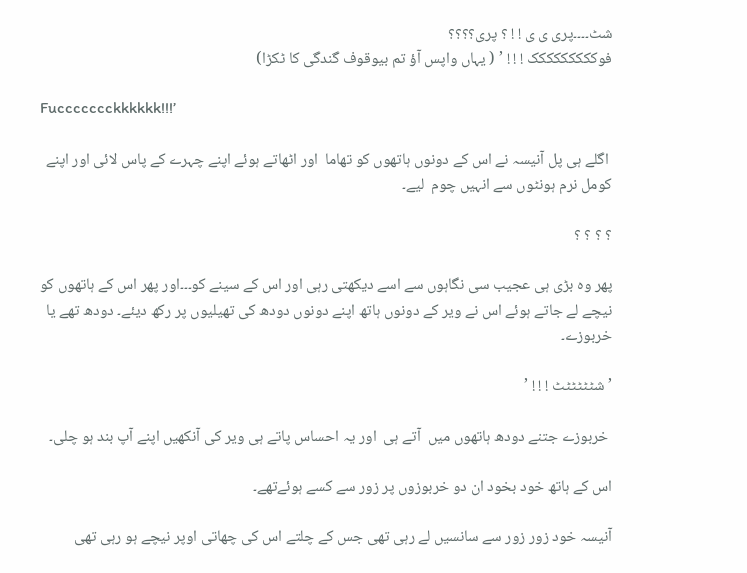شٹ۔۔۔۔پری ی ی ! ! ؟ پری؟؟؟؟
فوککککککککک ! ! ! ’ ( یہاں واپس آؤ تم بیوقوف گندگی کا ٹکڑا)

Fuccccccckkkkkk!!!’

 اگلے ہی پل آنیسہ نے اس کے دونوں ہاتھوں کو تھاما  اور اٹھاتے ہوئے اپنے چہرے كے پاس لائی اور اپنے کومل نرم ہونٹوں سے انہیں چوم  لیے۔

؟ ؟ ؟ ؟

پھر وہ بڑی ہی عجیب سی نگاہوں سے اسے دیکھتی رہی اور اس کے سینے کو۔۔۔اور پھر اس کے ہاتھوں کو نیچے لے جاتے ہوئے اس نے ویر كے دونوں ہاتھ اپنے دونوں دودھ کی تھیلیوں پر رکھ دیئے۔ دودھ تھے یا خربوزے۔

’ شٹٹٹٹٹٹ ! ! ! ’

 خربوزے جتنے دودھ ہاتھوں میں  آتے ہی  اور یہ احساس پاتے ہی ویر کی آنکھیں اپنے آپ بند ہو چلی۔

اس کے ہاتھ خود بخود ان دو خربوزوں پر زور سے کسے ہوئےتھے۔

آنیسہ خود زور زور سے سانسیں لے رہی تھی جس کے چلتے اس کی چھاتی اوپر نیچے ہو رہی تھی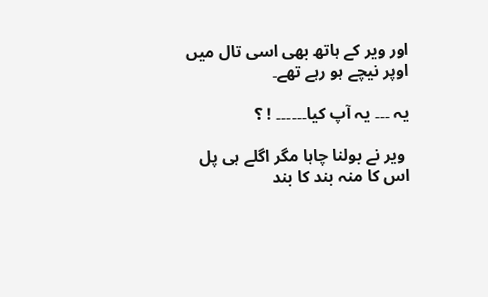اور ویر كے ہاتھ بھی اسی تال میں اوپر نیچے ہو رہے تھے۔

یہ ۔۔۔ یہ آپ کیا۔۔۔۔۔۔ ! ؟

 ویر نے بولنا چاہا مگر اگلے ہی پل اس کا منہ بند کا بند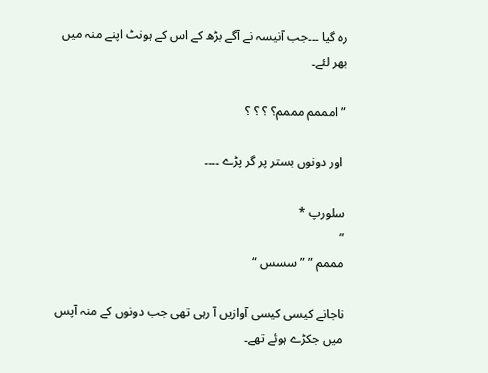رہ گیا ۔۔۔جب آنیسہ نے آگے بڑھ كے اس کے ہونٹ اپنے منہ میں بھر لئے۔

” امممم مممم؟ ؟ ؟ ؟

 اور دونوں بستر پر گر پڑے ۔۔۔۔

سلورپ *
”
مممم ” ” سسس “

ناجانے کیسی کیسی آوازیں آ رہی تھی جب دونوں كے منہ آپس میں جکڑے ہوئے تھے۔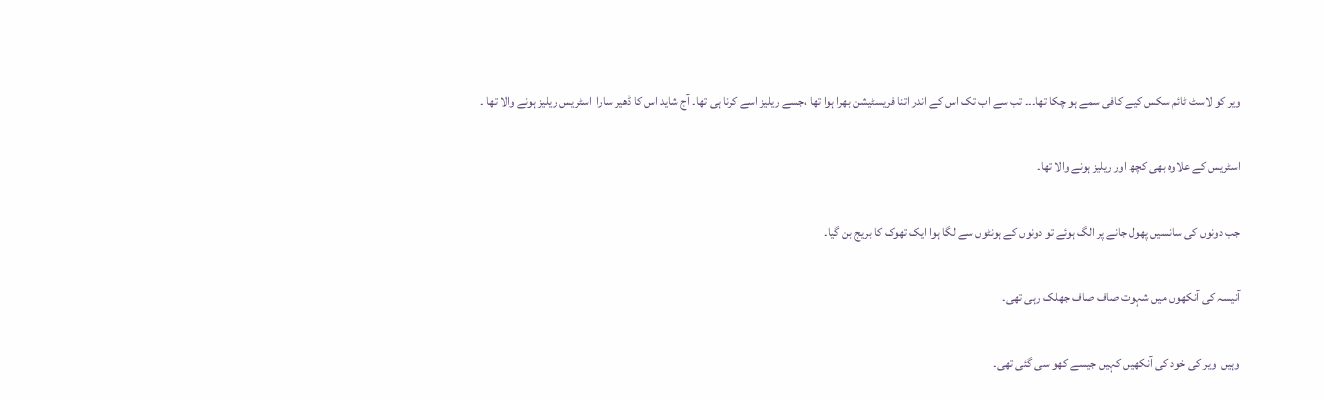ویر کو لاسٹ ٹائم سکس کیے کافی سمے ہو چکا تھا۔۔۔ تب سے اب تک اس کے اندر اتنا فریسٹیشن بھرا ہوا تھا ،جسے ریلیز اسے کرنا ہی تھا۔ آج شاید اس کا ڈھیر سارا  اسٹریس ریلیز ہونے والا تھا ۔

اسٹریس كے علاوہ بھی کچھ اور ریلیز ہونے والا تھا۔

جب دونوں کی سانسیں پھول جانے پر الگ ہوئے تو دونوں كے ہونٹوں سے لگا ہوا ایک تھوک کا بریج بن گیا۔

آنیسہ کی آنکھوں میں شہوت صاف صاف جھلک رہی تھی۔

وہیں  ویر کی خود کی آنکھیں کہیں جیسے کھو سی گئی تھی۔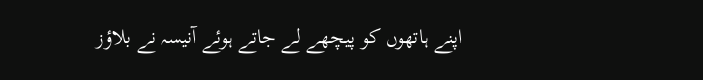اپنے ہاتھوں کو پیچھے لے جاتے ہوئے آنیسہ نے بلاؤز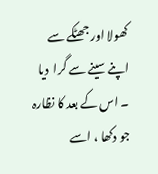کھولا اور جھٹکے سے اپنے سینے سے گرا  دیا ۔ اس کے بعد کا نظارہ جو دکھا ، اسے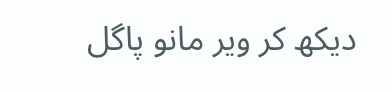دیکھ كر ویر مانو پاگل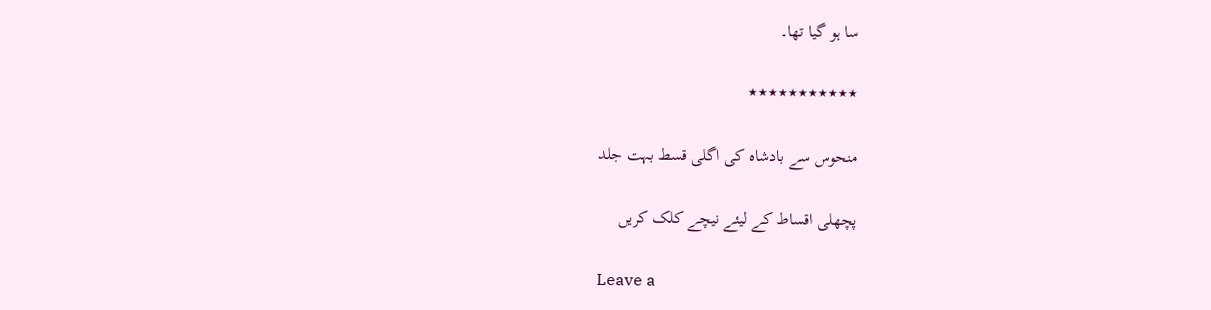سا ہو گیا تھا۔

٭٭٭٭٭٭٭٭٭٭٭

منحوس سے بادشاہ کی اگلی قسط بہت جلد

پچھلی اقساط کے لیئے نیچے کلک کریں

Leave a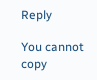Reply

You cannot copy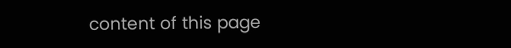content of this page